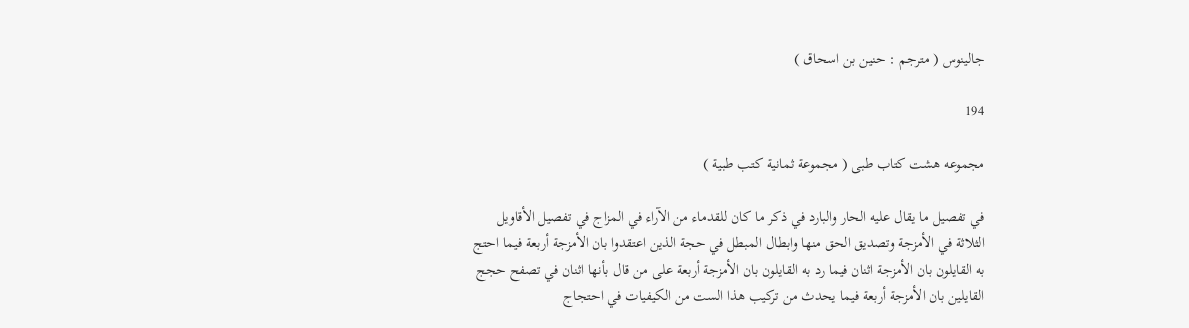جالينوس ( مترجم : حنين بن اسحاق )

194

مجموعه هشت كتاب طبى ( مجموعة ثمانية كتب طبية )

في تفصيل ما يقال عليه الحار والبارد في ذكر ما كان للقدماء من الآراء في المزاج في تفصيل الأقاويل الثلاثة في الأمزجة وتصديق الحق منها وابطال المبطل في حجة الذين اعتقدوا بان الأمزجة أربعة فيما احتج به القايلون بان الأمزجة اثنان فيما رد به القايلون بان الأمزجة أربعة على من قال بأنها اثنان في تصفح حجج القايلين بان الأمزجة أربعة فيما يحدث من تركيب هذا الست من الكيفيات في احتجاج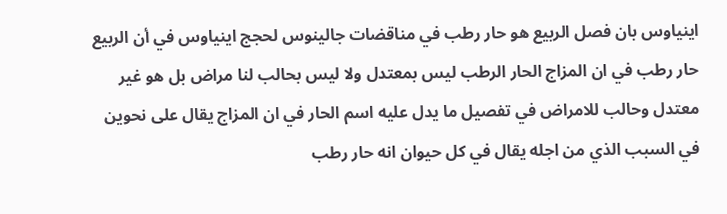اينياوس بان فصل الربيع هو حار رطب في مناقضات جالينوس لحجج اينياوس في أن الربيع حار رطب في ان المزاج الحار الرطب ليس بمعتدل ولا ليس بحالب لنا مراض بل هو غير معتدل وحالب للامراض في تفصيل ما يدل عليه اسم الحار في ان المزاج يقال على نحوين في السبب الذي من اجله يقال في كل حيوان انه حار رطب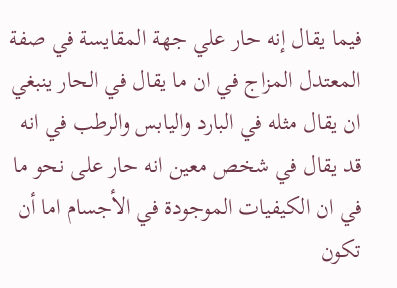فيما يقال إنه حار علي جهة المقايسة في صفة المعتدل المزاج في ان ما يقال في الحار ينبغي ان يقال مثله في البارد واليابس والرطب في انه قد يقال في شخص معين انه حار على نحو ما في ان الكيفيات الموجودة في الأجسام اما أن تكون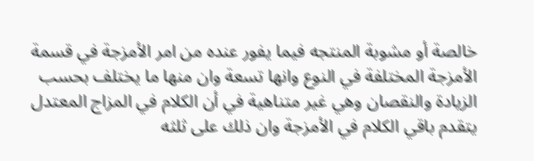خالصة أو مشوبة المنتجه فيما يفور عنده من امر الأمزجة في قسمة الأمزجة المختلفة في النوع وانها تسعة وان منها ما يختلف بحسب الزيادة والنقصان وهي غير متناهية في أن الكلام في المزاج المعتدل يتقدم باقي الكلام في الأمزجة وان ذلك على ثلثه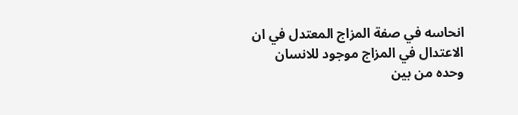انحاسه في صفة المزاج المعتدل في ان الاعتدال في المزاج موجود للانسان وحده من بين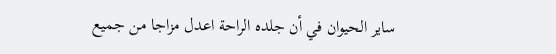ساير الحيوان في أن جلده الراحة اعدل مزاجا من جميع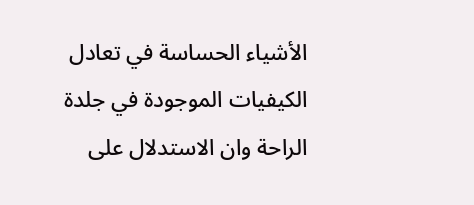الأشياء الحساسة في تعادل الكيفيات الموجودة في جلدة الراحة وان الاستدلال على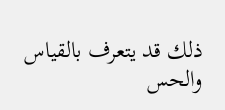ذلك قد يتعرف بالقياس والحس